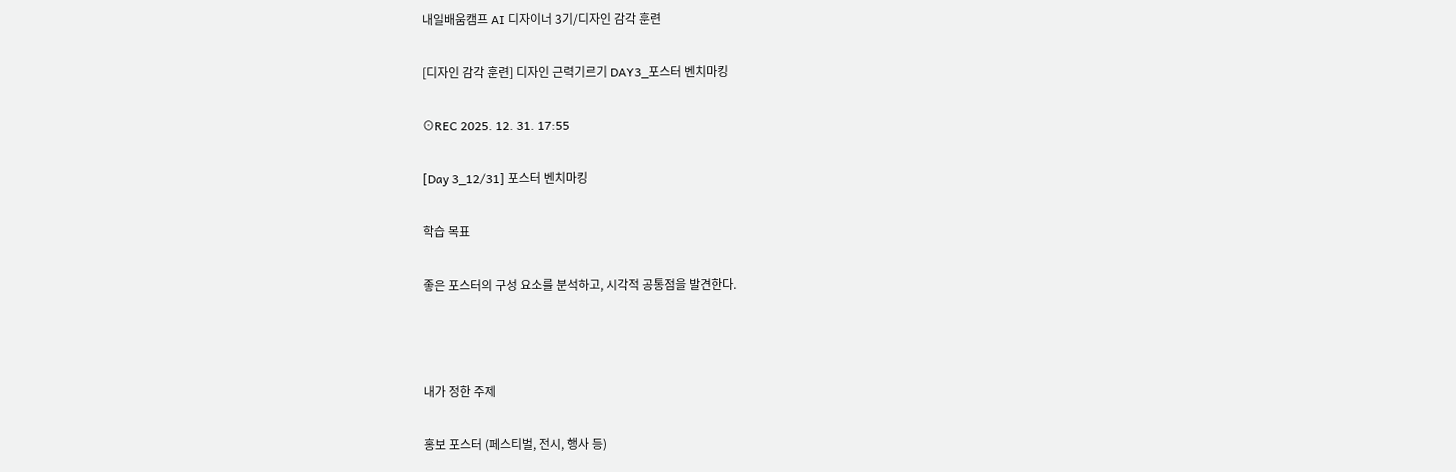내일배움캠프 AI 디자이너 3기/디자인 감각 훈련

[디자인 감각 훈련] 디자인 근력기르기 DAY3_포스터 벤치마킹

⊙REC 2025. 12. 31. 17:55

[Day 3_12/31] 포스터 벤치마킹

학습 목표

좋은 포스터의 구성 요소를 분석하고, 시각적 공통점을 발견한다.



내가 정한 주제

홍보 포스터 (페스티벌, 전시, 행사 등)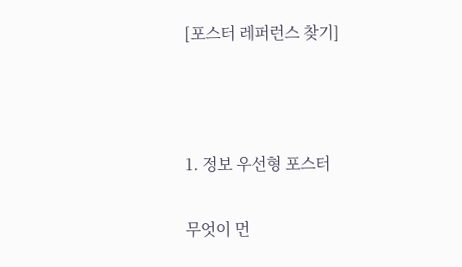[포스터 레퍼런스 찾기]



1. 정보 우선형 포스터

무엇이 먼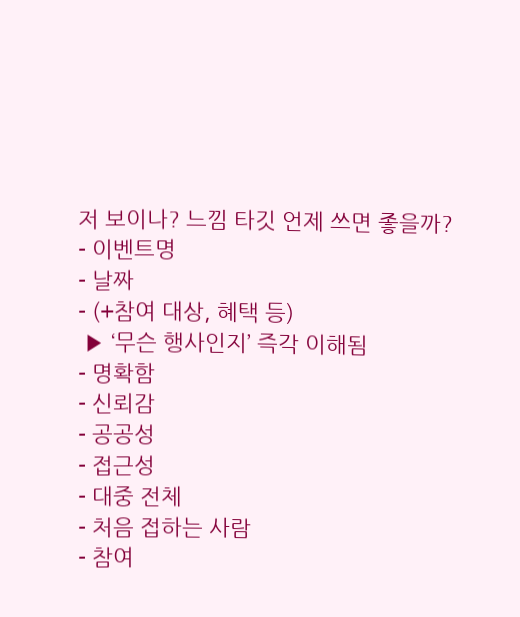저 보이나? 느낌 타깃 언제 쓰면 좋을까?
- 이벤트명
- 날짜
- (+참여 대상, 혜택 등)
 ▶ ‘무슨 행사인지’ 즉각 이해됨
- 명확함
- 신뢰감
- 공공성
- 접근성
- 대중 전체
- 처음 접하는 사람
- 참여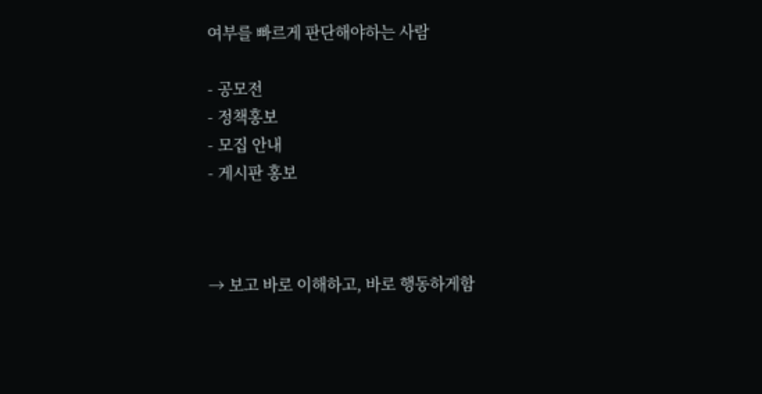여부를 빠르게 판단해야하는 사람

- 공모전
- 정책홍보
- 모집 안내
- 게시판 홍보



→ 보고 바로 이해하고, 바로 행동하게함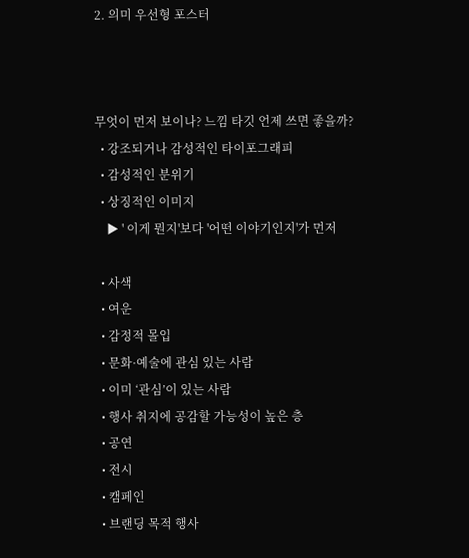2. 의미 우선형 포스터



무엇이 먼저 보이나? 느낌 타깃 언제 쓰면 좋을까?
  • 강조되거나 감성적인 타이포그래피
  • 감성적인 분위기
  • 상징적인 이미지
    ▶ ' 이게 뭔지'보다 '어떤 이야기인지'가 먼저

  • 사색
  • 여운
  • 감정적 몰입
  • 문화·예술에 관심 있는 사람
  • 이미 ‘관심’이 있는 사람
  • 행사 취지에 공감할 가능성이 높은 층
  • 공연
  • 전시
  • 캠페인
  • 브랜딩 목적 행사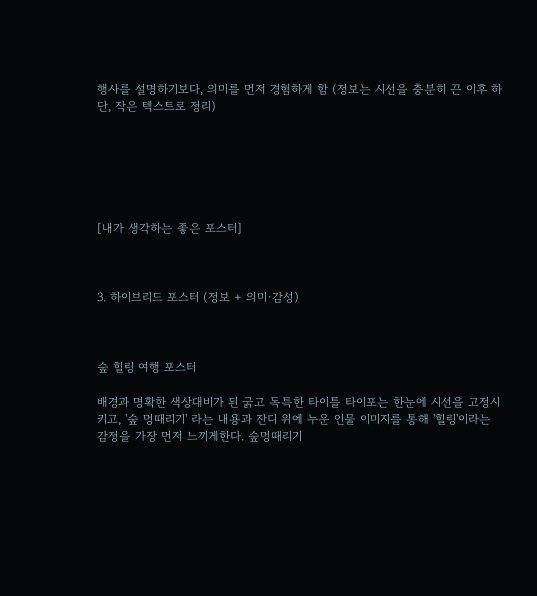행사를 설명하기보다, 의미를 먼저 경험하게 함 (정보는 시선을 충분히 끈 이후 하단, 작은 텍스트로 정리)






[내가 생각하는 좋은 포스터]



3. 하이브리드 포스터 (정보 + 의미·감성)



숲 힐링 여행 포스터

배경과 명확한 색상대비가 된 굵고 독특한 타이틀 타이포는 한눈에 시선을 고정시키고, '숲 멍때리기' 라는 내용과 잔디 위에 누운 인물 이미지를 통해 '힐링'이라는 감정을 가장 먼저 느끼게한다. 숲멍때리기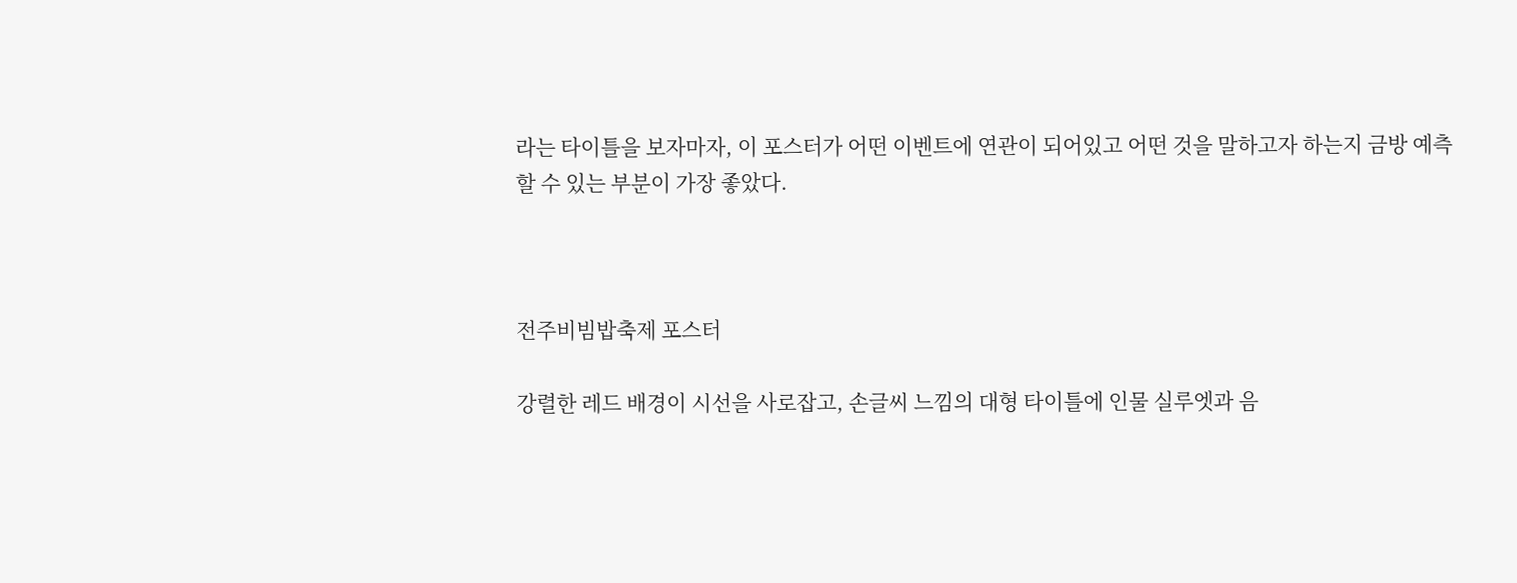라는 타이틀을 보자마자, 이 포스터가 어떤 이벤트에 연관이 되어있고 어떤 것을 말하고자 하는지 금방 예측할 수 있는 부분이 가장 좋았다.



전주비빔밥축제 포스터

강렬한 레드 배경이 시선을 사로잡고, 손글씨 느낌의 대형 타이틀에 인물 실루엣과 음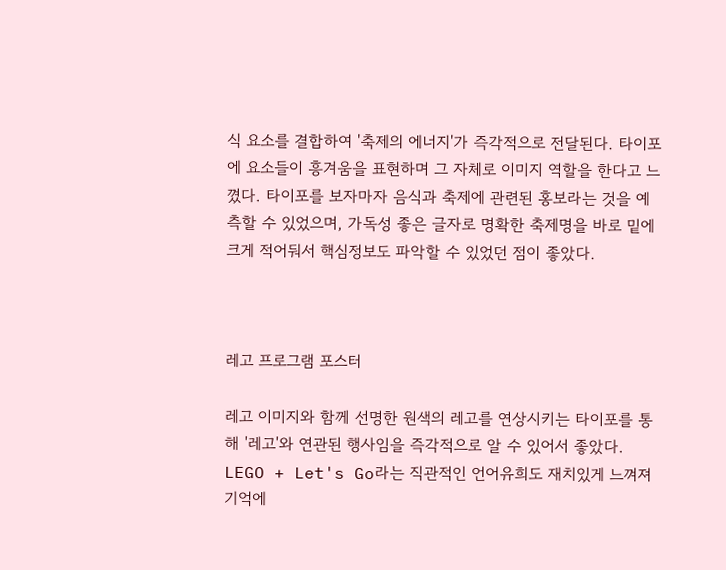식 요소를 결합하여 '축제의 에너지'가 즉각적으로 전달된다. 타이포에 요소들이 흥겨움을 표현하며 그 자체로 이미지 역할을 한다고 느꼈다. 타이포를 보자마자 음식과 축제에 관련된 홍보라는 것을 예측할 수 있었으며, 가독성 좋은 글자로 명확한 축제명을 바로 밑에 크게 적어둬서 핵심정보도 파악할 수 있었던 점이 좋았다.



레고 프로그램 포스터

레고 이미지와 함께 선명한 원색의 레고를 연상시키는 타이포를 통해 '레고'와 연관된 행사임을 즉각적으로 알 수 있어서 좋았다. LEGO + Let's Go라는 직관적인 언어유희도 재치있게 느껴져 기억에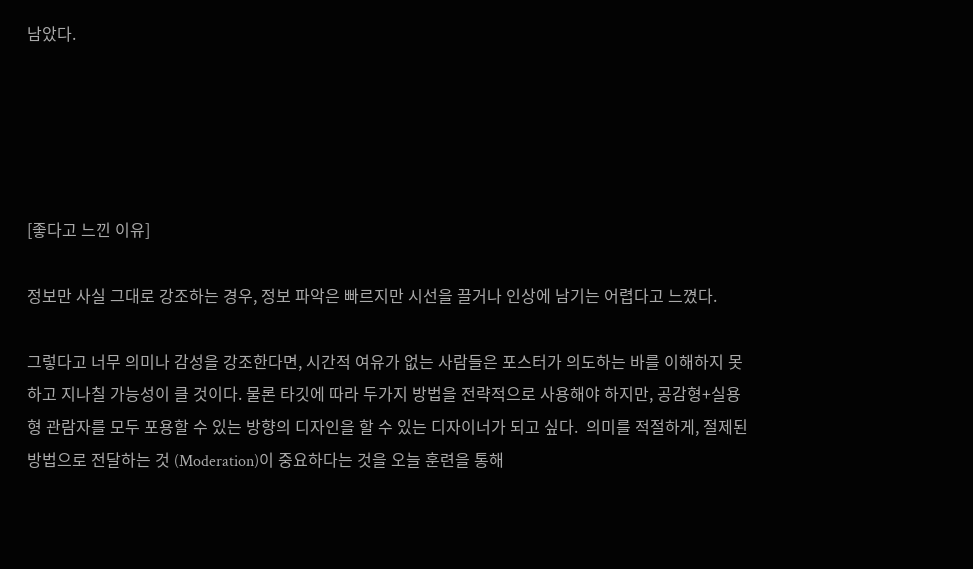남았다.





[좋다고 느낀 이유]

정보만 사실 그대로 강조하는 경우, 정보 파악은 빠르지만 시선을 끌거나 인상에 남기는 어렵다고 느꼈다.

그렇다고 너무 의미나 감성을 강조한다면, 시간적 여유가 없는 사람들은 포스터가 의도하는 바를 이해하지 못하고 지나칠 가능성이 클 것이다. 물론 타깃에 따라 두가지 방법을 전략적으로 사용해야 하지만, 공감형+실용형 관람자를 모두 포용할 수 있는 방향의 디자인을 할 수 있는 디자이너가 되고 싶다.  의미를 적절하게, 절제된 방법으로 전달하는 것 (Moderation)이 중요하다는 것을 오늘 훈련을 통해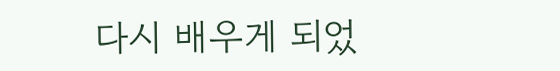다시 배우게 되었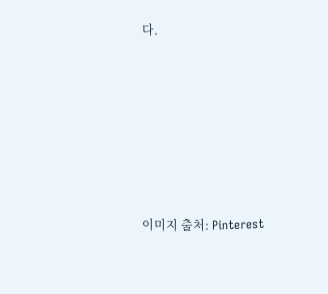다.







이미지 출처: Pinterest